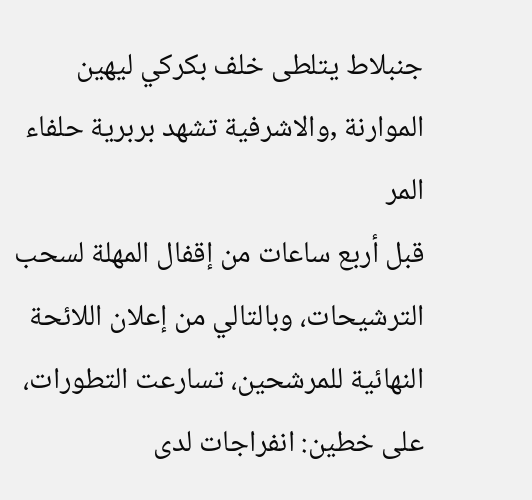جنبلاط يتلطى خلف بكركي ليهين الموارنة ,والاشرفية تشهد بربرية حلفاء المر
قبل أربع ساعات من إقفال المهلة لسحب الترشيحات، وبالتالي من إعلان اللائحة النهائية للمرشحين، تسارعت التطورات، على خطين: انفراجات لدى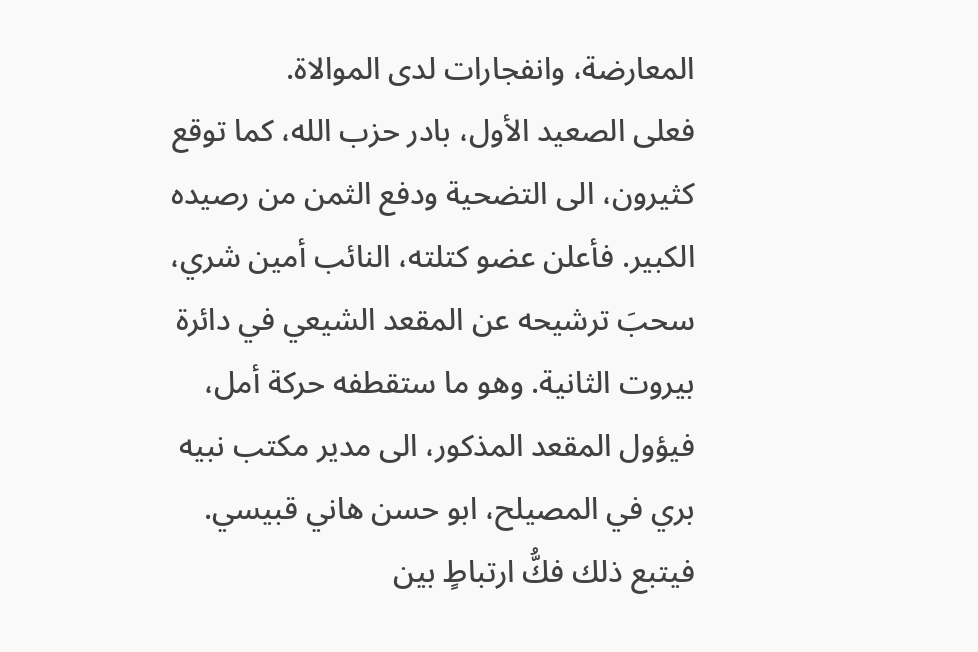المعارضة، وانفجارات لدى الموالاة.
فعلى الصعيد الأول، بادر حزب الله، كما توقع كثيرون، الى التضحية ودفع الثمن من رصيده الكبير. فأعلن عضو كتلته، النائب أمين شري، سحبَ ترشيحه عن المقعد الشيعي في دائرة بيروت الثانية. وهو ما ستقطفه حركة أمل، فيؤول المقعد المذكور، الى مدير مكتب نبيه بري في المصيلح، ابو حسن هاني قبيسي. فيتبع ذلك فكُّ ارتباطٍ بين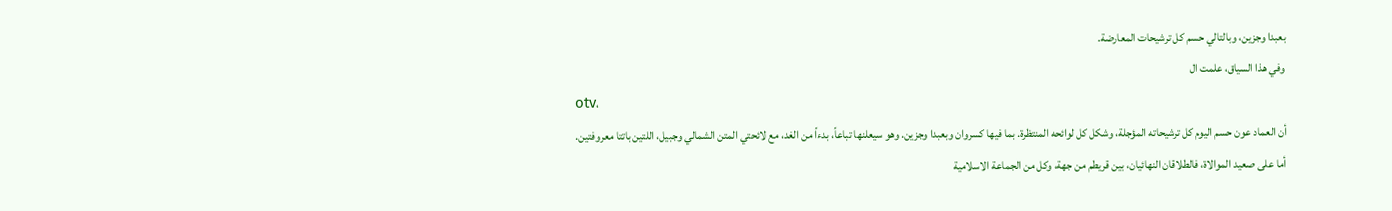بعبدا وجزين، وبالتالي حسم كل ترشيحات المعارضة.
وفي هذا السياق، علمت ال
otv،
أن العماد عون حسم اليوم كل ترشيحاته المؤجلة، وشكل كل لوائحه المنتظرة. بما فيها كسروان وبعبدا وجزين. وهو سيعلنها تباعاً، بدءاً من الغد، مع لائحتي المتن الشمالي وجبيل، اللتين باتتا معروفتين.
أما على صعيد الموالاة، فالطلاقان النهائيان، بين قريطم من جهة، وكل من الجماعة الاسلامية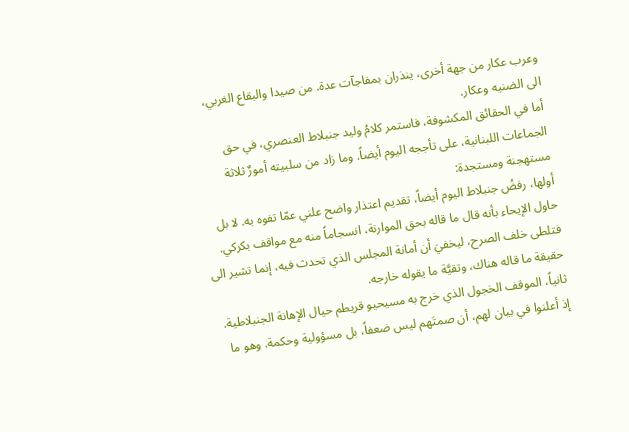وعرب عكار من جهة أخرى، ينذران بمفاجآت عدة. من صيدا والبقاع الغربي، الى الضنيه وعكار.
أما في الحقائق المكشوفة، فاستمر كلامُ وليد جنبلاط العنصري، في حق الجماعات اللبنانية، على تأججه اليوم أيضاً. وما زاد من سلبيته أمورٌ ثلاثة مستهجنة ومستجدة:
أولها، رفضُ جنبلاط اليوم أيضاً، تقديم اعتذار واضح علني عمّا تفوه به. لا بل حاول الإيحاء بأنه قال ما قاله بحق الموارنة، انسجاماً منه مع مواقف بكركي. فتلطى خلف الصرح، ليخفيَ أن أمانة المجلس الذي تحدث فيه، إنما تشير الى حقيقة ما قاله هناك، وتقيَّة ما يقوله خارجه.
ثانياً، الموقف الخجول الذي خرج به مسيحيو قريطم حيال الإهانة الجنبلاطية. إذ أعلنوا في بيان لهم، أن صمتَهم ليس ضعفاً، بل مسؤولية وحكمة. وهو ما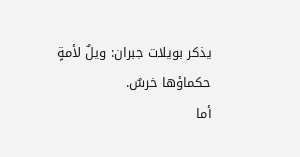يذكر بويلات جبران: ويلٌ لأمةٍ حكماؤها خرسٌ.
أما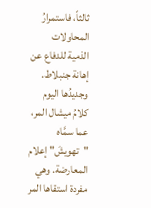ثالثاً، فاستمرارُ المحاولات الذمية للدفاع عن إهانة جنبلاط. وجديدُها اليوم كلامُ ميشال المر، عما سمَّاه "تهويشَ" إعلام المعارضة. وهي مفردة استقاها المر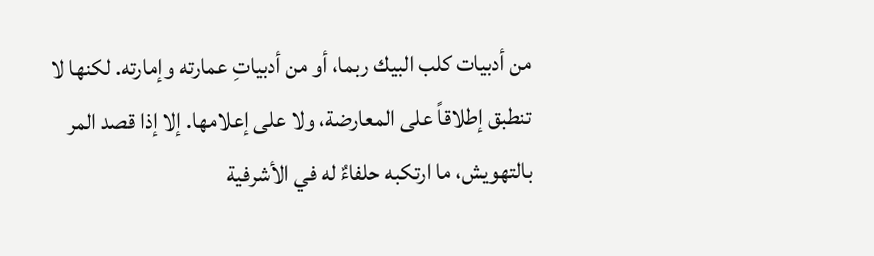من أدبيات كلب البيك ربما، أو من أدبياتِ عمارته وإمارته. لكنها لا تنطبق إطلاقاً على المعارضة، ولا على إعلامها. إلا إذا قصد المر بالتهويش، ما ارتكبه حلفاءٌ له في الأشرفية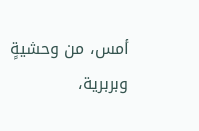أمس، من وحشيةٍ وبربرية،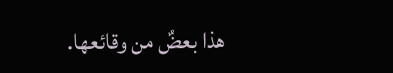هذا بعضٌ من وقائعها.